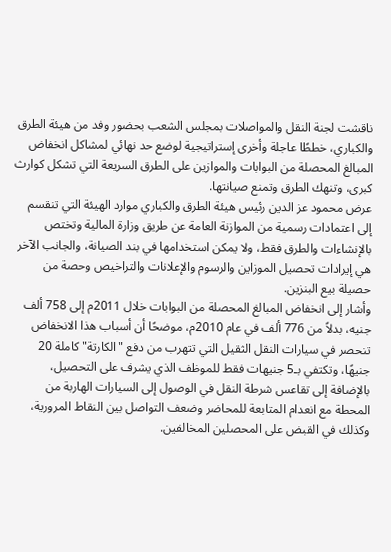ناقشت لجنة النقل والمواصلات بمجلس الشعب بحضور وفد من هيئة الطرق والكباري، خططًا عاجلة وأخرى إستراتيجية لوضع حد نهائي لمشاكل انخفاض المبالغ المحصلة من البوابات والموازين على الطرق السريعة التي تشكل كوارث كبرى، وتنهك الطرق وتمنع صيانتها.
عرض محمود عز الدين رئيس هيئة الطرق والكباري موارد الهيئة التي تنقسم إلى اعتمادات رسمية من الموازنة العامة عن طريق وزارة المالية وتختص بالإنشاءات والطرق فقط، ولا يمكن استخدامها في بند الصيانة، والجانب الآخر هي إيرادات تحصيل الموزاين والرسوم والإعلانات والتراخيص وحصة من حصيلة بيع البنزين.
وأشار إلى انخفاض المبالغ المحصلة من البوابات خلال 2011م إلى 758 ألف جنيه، بدلاً من 776 ألف في عام 2010م، موضحًا أن أسباب هذا الانخفاض تنحصر في سيارات النقل الثقيل التي تتهرب من دفع "الكارتة" كاملة 20 جنيهًا، وتكتفي بـ5 جنيهات فقط للموظف الذي يشرف على التحصيل، بالإضافة إلى تقاعس شرطة النقل في الوصول إلى السيارات الهاربة من المحطة مع انعدام المتابعة للمحاضر وضعف التواصل بين النقاط المرورية، وكذلك في القبض على المحصلين المخالفين.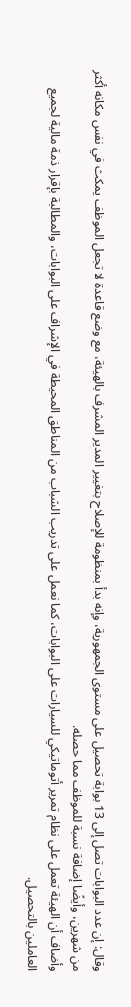وقال: إن عدد البوابات تصل إلى 13 بوابة تحصيل على مستوى الجمهورية، وإنه بدأ بمنظومة للإصلاح بتغيير المدير المشرف بالهيئة، مع وضع قاعدة لا تجعل الموظف يمكث في نفس مكانه أكثر من شهرين، وأيضًا إضافة نسبة للموظف مما حصله.
وأضاف أن الهيئة تعمل على نظام تمرير أتوماتيكي للسيارات على البوابات، كما نعمل على تدريب الشباب من المناطق المحيطة في الإشراف على البوابات، والمطالبة بإقرار ذمة مالية لجميع العاملين بالتحصيل.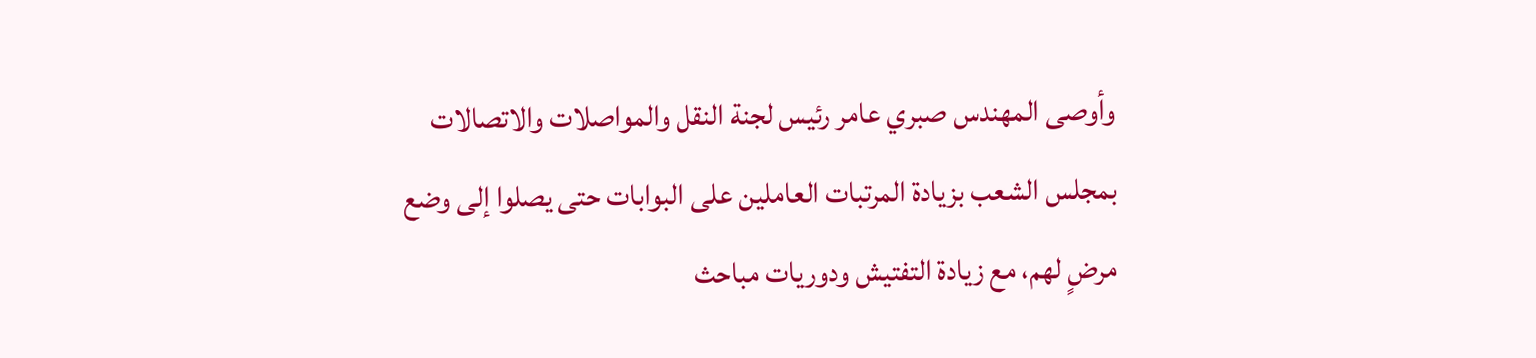وأوصى المهندس صبري عامر رئيس لجنة النقل والمواصلات والاتصالات بمجلس الشعب بزيادة المرتبات العاملين على البوابات حتى يصلوا إلى وضع مرضٍ لهم، مع زيادة التفتيش ودوريات مباحث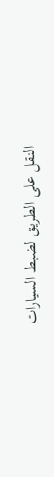النقل على الطريق لضبط السيارات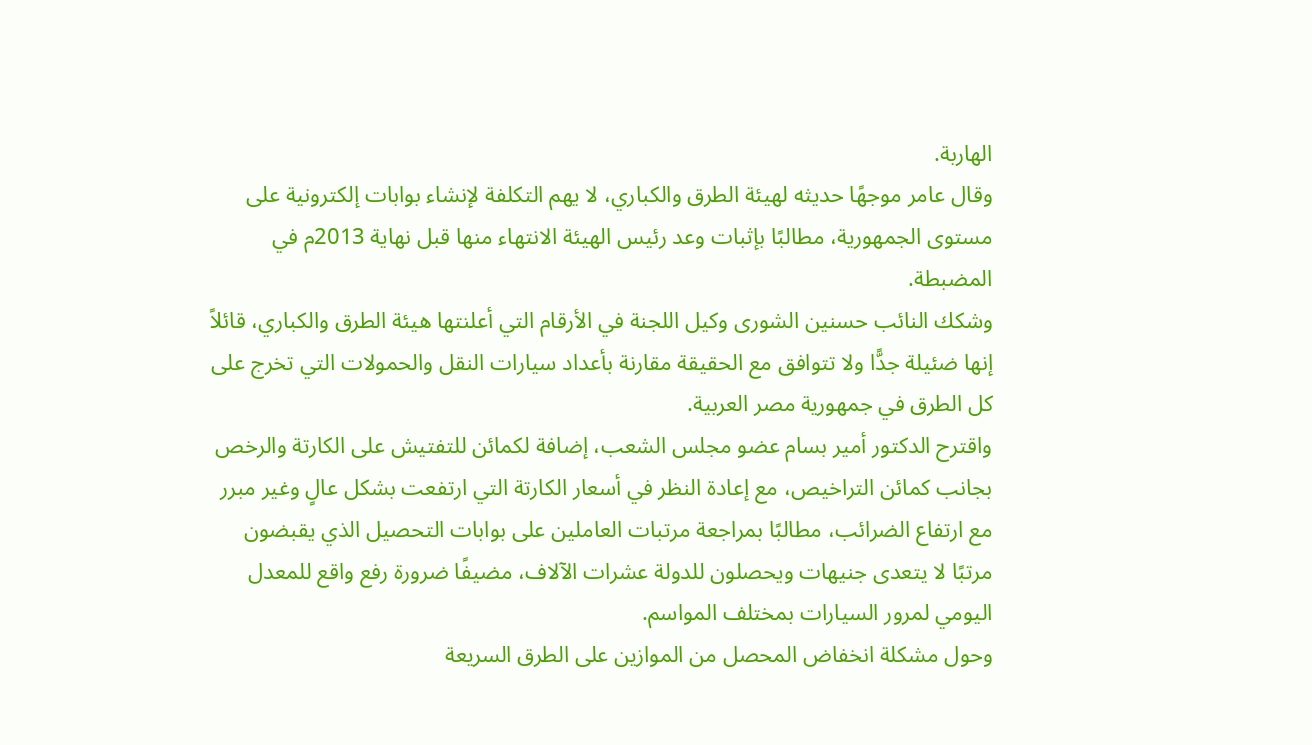الهاربة.
وقال عامر موجهًا حديثه لهيئة الطرق والكباري، لا يهم التكلفة لإنشاء بوابات إلكترونية على مستوى الجمهورية، مطالبًا بإثبات وعد رئيس الهيئة الانتهاء منها قبل نهاية 2013م في المضبطة.
وشكك النائب حسنين الشورى وكيل اللجنة في الأرقام التي أعلنتها هيئة الطرق والكباري، قائلاً إنها ضئيلة جدًّا ولا تتوافق مع الحقيقة مقارنة بأعداد سيارات النقل والحمولات التي تخرج على كل الطرق في جمهورية مصر العربية.
واقترح الدكتور أمير بسام عضو مجلس الشعب، إضافة لكمائن للتفتيش على الكارتة والرخص بجانب كمائن التراخيص، مع إعادة النظر في أسعار الكارتة التي ارتفعت بشكل عالٍ وغير مبرر مع ارتفاع الضرائب، مطالبًا بمراجعة مرتبات العاملين على بوابات التحصيل الذي يقبضون مرتبًا لا يتعدى جنيهات ويحصلون للدولة عشرات الآلاف، مضيفًا ضرورة رفع واقع للمعدل اليومي لمرور السيارات بمختلف المواسم.
وحول مشكلة انخفاض المحصل من الموازين على الطرق السريعة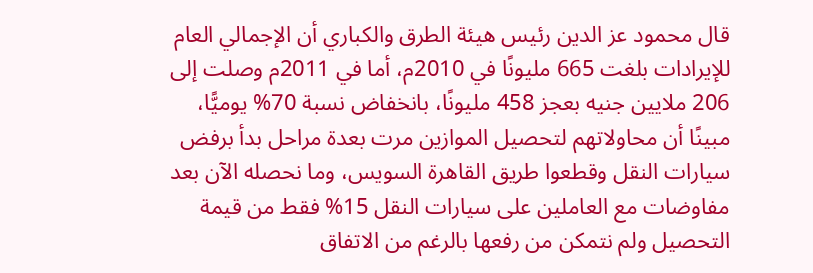قال محمود عز الدين رئيس هيئة الطرق والكباري أن الإجمالي العام للإيرادات بلغت 665 مليونًا في 2010م، أما في 2011م وصلت إلى 206 ملايين جنيه بعجز 458 مليونًا، بانخفاض نسبة 70% يوميًّا، مبينًا أن محاولاتهم لتحصيل الموازين مرت بعدة مراحل بدأ برفض سيارات النقل وقطعوا طريق القاهرة السويس، وما نحصله الآن بعد مفاوضات مع العاملين على سيارات النقل 15% فقط من قيمة التحصيل ولم نتمكن من رفعها بالرغم من الاتفاق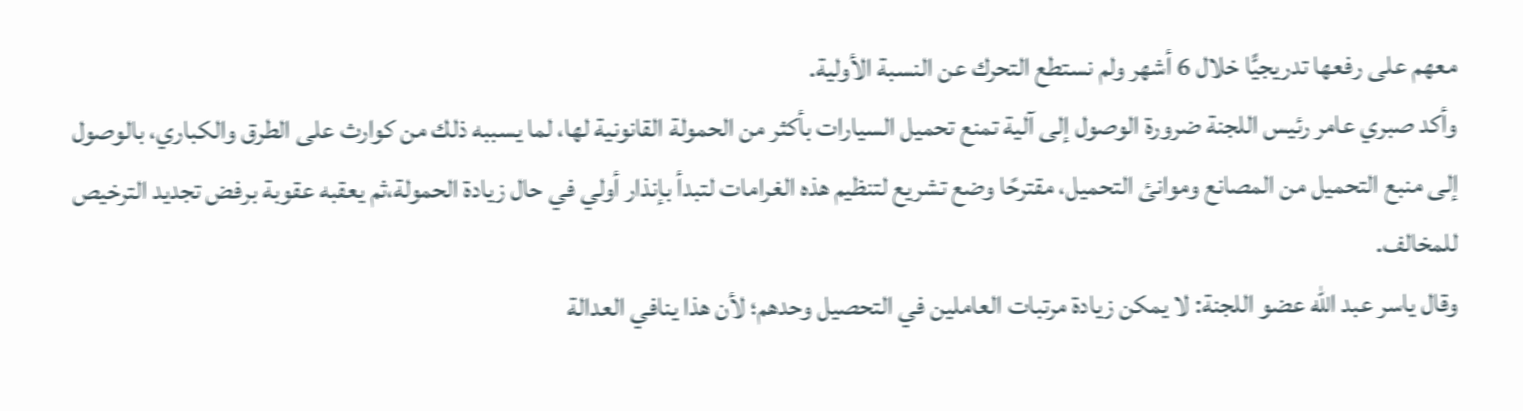معهم على رفعها تدريجيًّا خلال 6 أشهر ولم نستطع التحرك عن النسبة الأولية.
وأكد صبري عامر رئيس اللجنة ضرورة الوصول إلى آلية تمنع تحميل السيارات بأكثر من الحمولة القانونية لها، لما يسببه ذلك من كوارث على الطرق والكباري، بالوصول إلى منبع التحميل من المصانع وموانئ التحميل، مقترحًا وضع تشريع لتنظيم هذه الغرامات لتبدأ بإنذار أولي في حال زيادة الحمولة،ثم يعقبه عقوبة برفض تجديد الترخيص للمخالف.
وقال ياسر عبد الله عضو اللجنة: لا يمكن زيادة مرتبات العاملين في التحصيل وحدهم؛ لأن هذا ينافي العدالة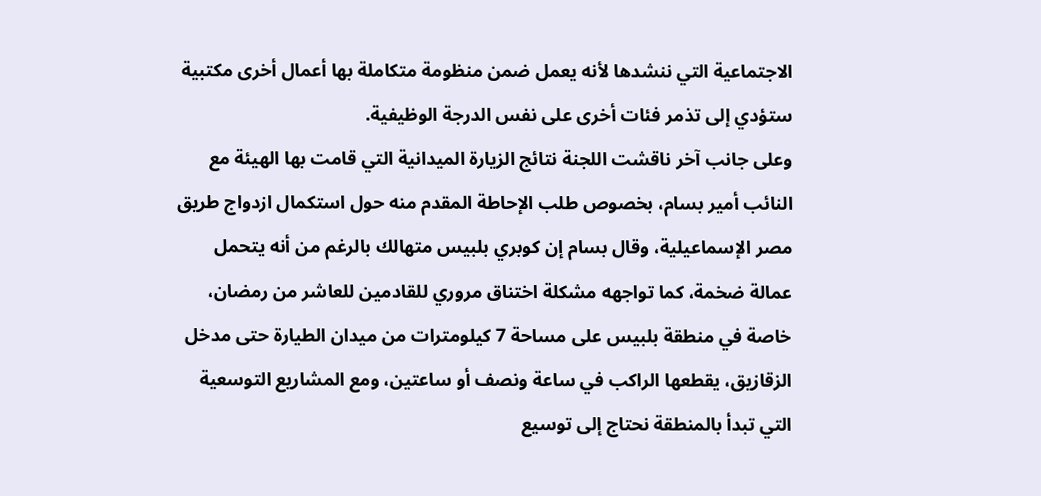الاجتماعية التي ننشدها لأنه يعمل ضمن منظومة متكاملة بها أعمال أخرى مكتبية ستؤدي إلى تذمر فئات أخرى على نفس الدرجة الوظيفية.
وعلى جانب آخر ناقشت اللجنة نتائج الزيارة الميدانية التي قامت بها الهيئة مع النائب أمير بسام، بخصوص طلب الإحاطة المقدم منه حول استكمال ازدواج طريق مصر الإسماعيلية، وقال بسام إن كوبري بلبيس متهالك بالرغم من أنه يتحمل عمالة ضخمة، كما تواجهه مشكلة اختناق مروري للقادمين للعاشر من رمضان، خاصة في منطقة بلبيس على مساحة 7 كيلومترات من ميدان الطيارة حتى مدخل الزقازيق، يقطعها الراكب في ساعة ونصف أو ساعتين، ومع المشاريع التوسعية التي تبدأ بالمنطقة نحتاج إلى توسيع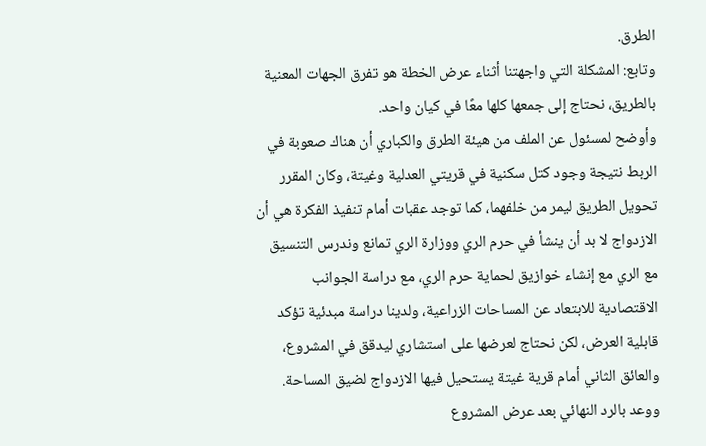الطرق.
وتابع: المشكلة التي واجهتنا أثناء عرض الخطة هو تفرق الجهات المعنية بالطريق، نحتاج إلى جمعها كلها معًا في كيان واحد.
وأوضح لمسئول عن الملف من هيئة الطرق والكباري أن هناك صعوبة في الربط نتيجة وجود كتل سكنية في قريتي العدلية وغيتة، وكان المقرر تحويل الطريق ليمر من خلفهما، كما توجد عقبات أمام تنفيذ الفكرة هي أن الازدواج لا بد أن ينشأ في حرم الري ووزارة الري تمانع وندرس التنسيق مع الري مع إنشاء خوازيق لحماية حرم الري، مع دراسة الجوانب الاقتصادية للابتعاد عن المساحات الزراعية، ولدينا دراسة مبدئية تؤكد قابلية العرض، لكن نحتاج لعرضها على استشاري ليدقق في المشروع، والعائق الثاني أمام قرية غيتة يستحيل فيها الازدواج لضيق المساحة.
ووعد بالرد النهائي بعد عرض المشروع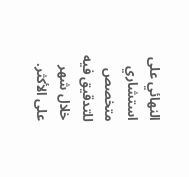النهائي على استشاري متخصص للتدقيق فيه خلال شهر على الأكثر.